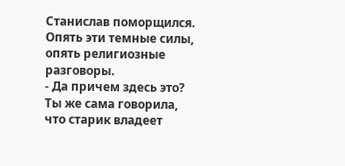Станислав поморщился. Опять эти темные силы, опять религиозные разговоры.
- Да причем здесь это? Ты же сама говорила, что старик владеет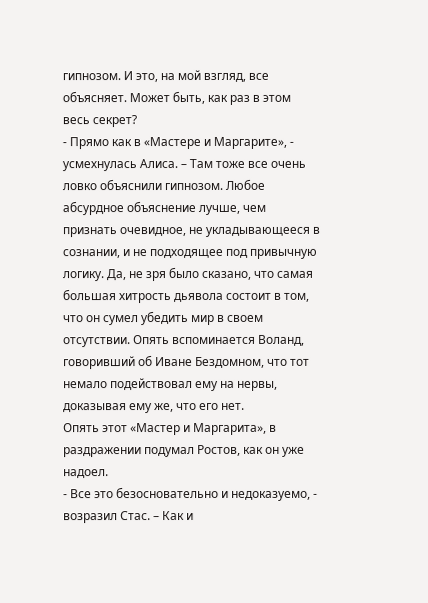гипнозом. И это, на мой взгляд, все объясняет. Может быть, как раз в этом весь секрет?
- Прямо как в «Мастере и Маргарите», - усмехнулась Алиса. – Там тоже все очень ловко объяснили гипнозом. Любое абсурдное объяснение лучше, чем признать очевидное, не укладывающееся в сознании, и не подходящее под привычную логику. Да, не зря было сказано, что самая большая хитрость дьявола состоит в том, что он сумел убедить мир в своем отсутствии. Опять вспоминается Воланд, говоривший об Иване Бездомном, что тот немало подействовал ему на нервы, доказывая ему же, что его нет.
Опять этот «Мастер и Маргарита», в раздражении подумал Ростов, как он уже надоел.
- Все это безосновательно и недоказуемо, - возразил Стас. – Как и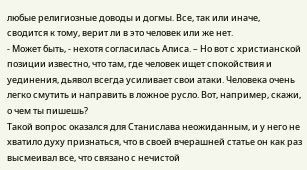любые религиозные доводы и догмы. Все, так или иначе, сводится к тому, верит ли в это человек или же нет.
- Может быть, - нехотя согласилась Алиса. – Но вот с христианской позиции известно, что там, где человек ищет спокойствия и уединения, дьявол всегда усиливает свои атаки. Человека очень легко смутить и направить в ложное русло. Вот, например, скажи, о чем ты пишешь?
Такой вопрос оказался для Станислава неожиданным, и у него не хватило духу признаться, что в своей вчерашней статье он как раз высмеивал все, что связано с нечистой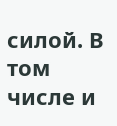силой. В том числе и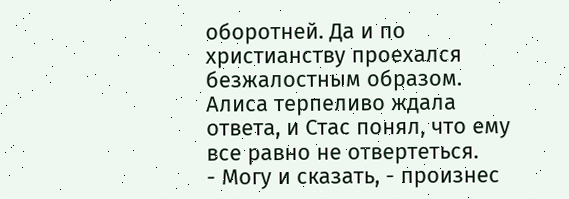оборотней. Да и по христианству проехался безжалостным образом.
Алиса терпеливо ждала ответа, и Стас понял, что ему все равно не отвертеться.
- Могу и сказать, - произнес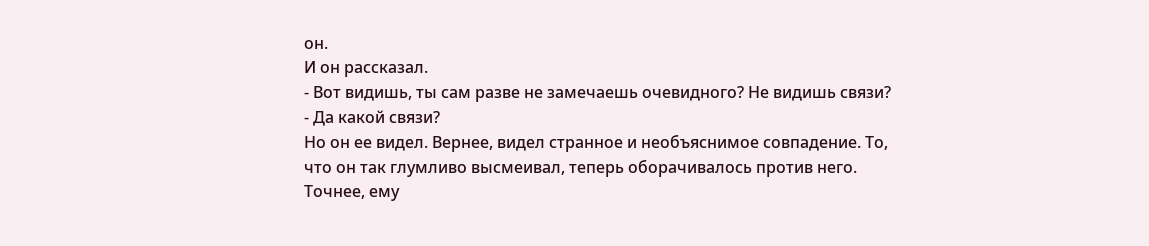он.
И он рассказал.
- Вот видишь, ты сам разве не замечаешь очевидного? Не видишь связи?
- Да какой связи?
Но он ее видел. Вернее, видел странное и необъяснимое совпадение. То, что он так глумливо высмеивал, теперь оборачивалось против него. Точнее, ему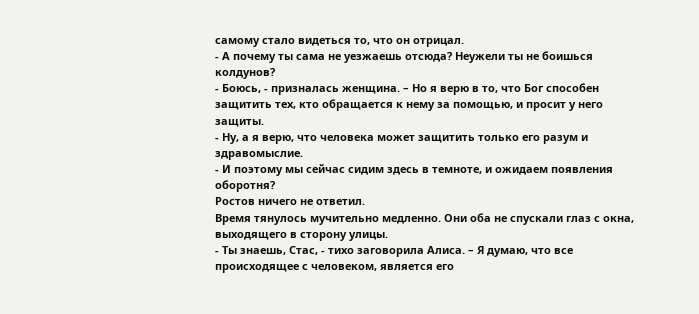самому стало видеться то, что он отрицал.
- А почему ты сама не уезжаешь отсюда? Неужели ты не боишься колдунов?
- Боюсь, - призналась женщина. – Но я верю в то, что Бог способен защитить тех, кто обращается к нему за помощью, и просит у него защиты.
- Ну, а я верю, что человека может защитить только его разум и здравомыслие.
- И поэтому мы сейчас сидим здесь в темноте, и ожидаем появления оборотня?
Ростов ничего не ответил.
Время тянулось мучительно медленно. Они оба не спускали глаз с окна, выходящего в сторону улицы.
- Ты знаешь, Стас, - тихо заговорила Алиса. – Я думаю, что все происходящее с человеком, является его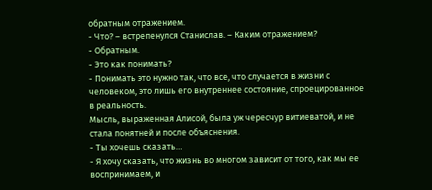обратным отражением.
- Что? – встрепенулся Станислав. – Каким отражением?
- Обратным.
- Это как понимать?
- Понимать это нужно так, что все, что случается в жизни с человеком, это лишь его внутреннее состояние, спроецированное в реальность.
Мысль, выраженная Алисой, была уж чересчур витиеватой, и не стала понятней и после объяснения.
- Ты хочешь сказать…
- Я хочу сказать, что жизнь во многом зависит от того, как мы ее воспринимаем, и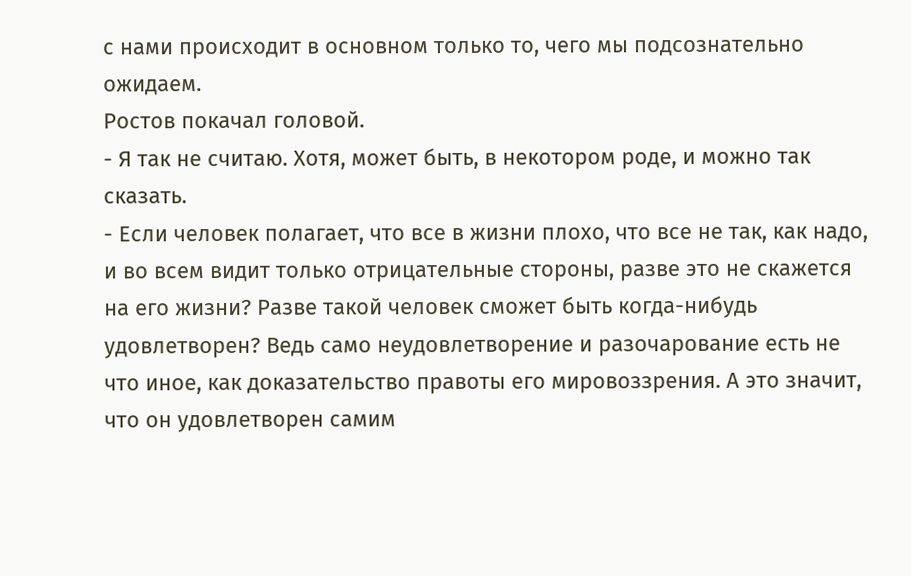с нами происходит в основном только то, чего мы подсознательно ожидаем.
Ростов покачал головой.
- Я так не считаю. Хотя, может быть, в некотором роде, и можно так сказать.
- Если человек полагает, что все в жизни плохо, что все не так, как надо, и во всем видит только отрицательные стороны, разве это не скажется на его жизни? Разве такой человек сможет быть когда-нибудь удовлетворен? Ведь само неудовлетворение и разочарование есть не что иное, как доказательство правоты его мировоззрения. А это значит, что он удовлетворен самим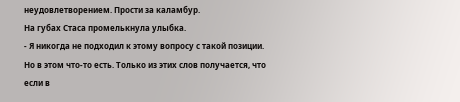неудовлетворением. Прости за каламбур.
На губах Стаса промелькнула улыбка.
- Я никогда не подходил к этому вопросу с такой позиции. Но в этом что-то есть. Только из этих слов получается, что если в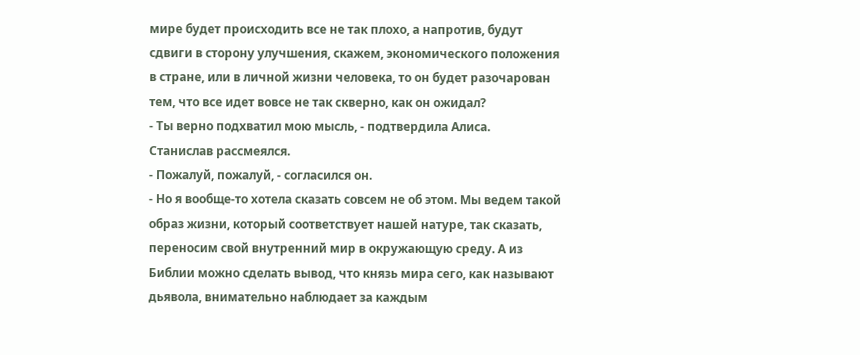мире будет происходить все не так плохо, а напротив, будут сдвиги в сторону улучшения, скажем, экономического положения в стране, или в личной жизни человека, то он будет разочарован тем, что все идет вовсе не так скверно, как он ожидал?
- Ты верно подхватил мою мысль, - подтвердила Алиса.
Станислав рассмеялся.
- Пожалуй, пожалуй, - согласился он.
- Но я вообще-то хотела сказать совсем не об этом. Мы ведем такой образ жизни, который соответствует нашей натуре, так сказать, переносим свой внутренний мир в окружающую среду. А из Библии можно сделать вывод, что князь мира сего, как называют дьявола, внимательно наблюдает за каждым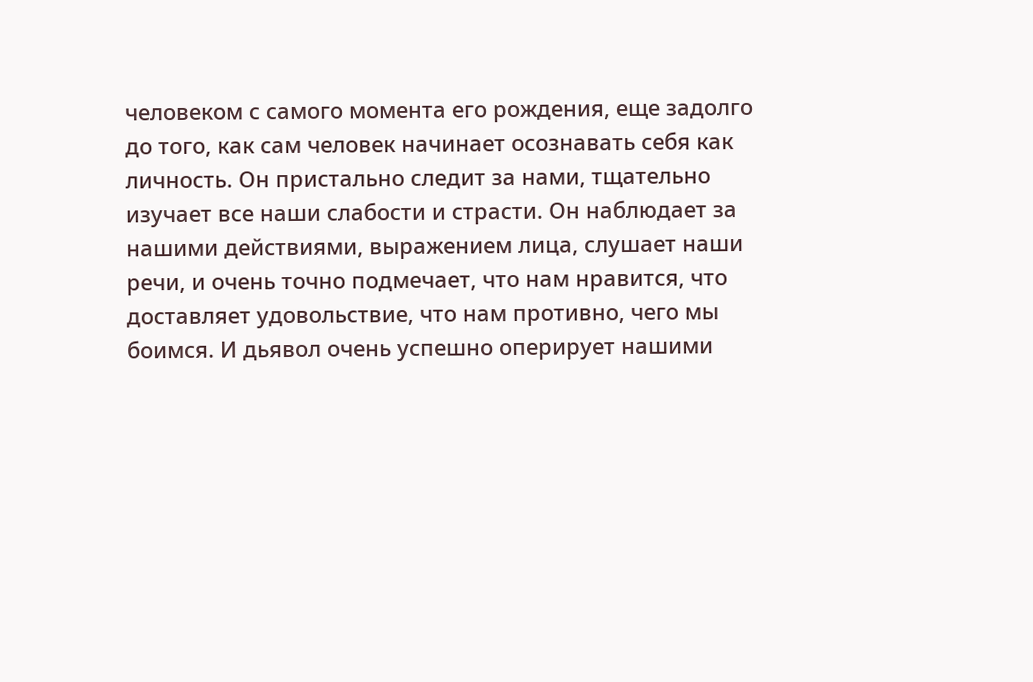человеком с самого момента его рождения, еще задолго до того, как сам человек начинает осознавать себя как личность. Он пристально следит за нами, тщательно изучает все наши слабости и страсти. Он наблюдает за нашими действиями, выражением лица, слушает наши речи, и очень точно подмечает, что нам нравится, что доставляет удовольствие, что нам противно, чего мы боимся. И дьявол очень успешно оперирует нашими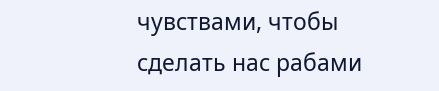чувствами, чтобы сделать нас рабами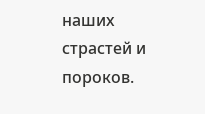наших страстей и пороков.